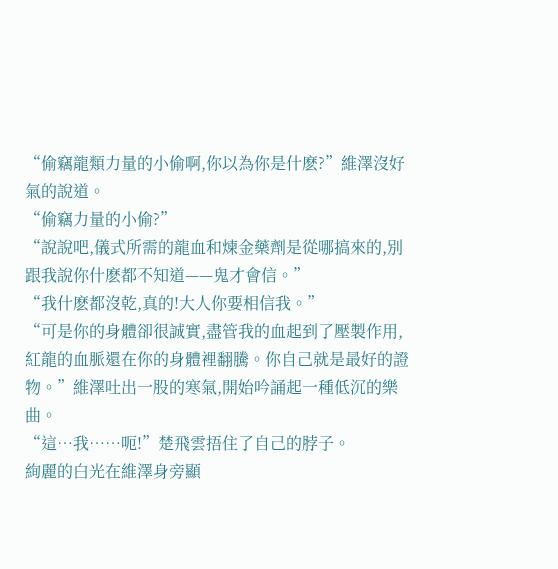“偷竊龍類力量的小偷啊,你以為你是什麽?”維澤沒好氣的說道。
“偷竊力量的小偷?”
“說說吧,儀式所需的龍血和煉金藥劑是從哪搞來的,別跟我說你什麽都不知道——鬼才會信。”
“我什麽都沒乾,真的!大人你要相信我。”
“可是你的身體卻很誠實,盡管我的血起到了壓製作用,紅龍的血脈還在你的身體裡翻騰。你自己就是最好的證物。”維澤吐出一股的寒氣,開始吟誦起一種低沉的樂曲。
“這…我……呃!”楚飛雲捂住了自己的脖子。
絢麗的白光在維澤身旁顯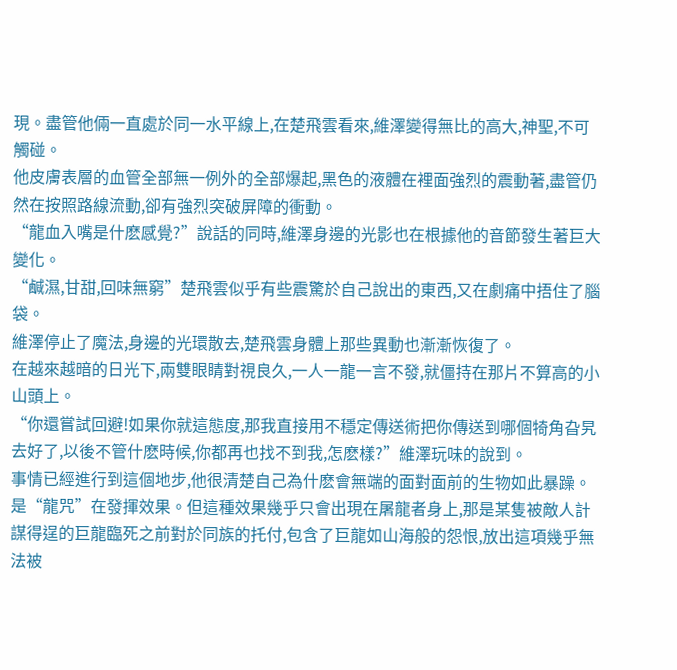現。盡管他倆一直處於同一水平線上,在楚飛雲看來,維澤變得無比的高大,神聖,不可觸碰。
他皮膚表層的血管全部無一例外的全部爆起,黑色的液體在裡面強烈的震動著,盡管仍然在按照路線流動,卻有強烈突破屏障的衝動。
“龍血入嘴是什麽感覺?”說話的同時,維澤身邊的光影也在根據他的音節發生著巨大變化。
“鹹濕,甘甜,回味無窮”楚飛雲似乎有些震驚於自己說出的東西,又在劇痛中捂住了腦袋。
維澤停止了魔法,身邊的光環散去,楚飛雲身體上那些異動也漸漸恢復了。
在越來越暗的日光下,兩雙眼睛對視良久,一人一龍一言不發,就僵持在那片不算高的小山頭上。
“你還嘗試回避!如果你就這態度,那我直接用不穩定傳送術把你傳送到哪個犄角旮旯去好了,以後不管什麽時候,你都再也找不到我,怎麽樣?”維澤玩味的說到。
事情已經進行到這個地步,他很清楚自己為什麽會無端的面對面前的生物如此暴躁。
是“龍咒”在發揮效果。但這種效果幾乎只會出現在屠龍者身上,那是某隻被敵人計謀得逞的巨龍臨死之前對於同族的托付,包含了巨龍如山海般的怨恨,放出這項幾乎無法被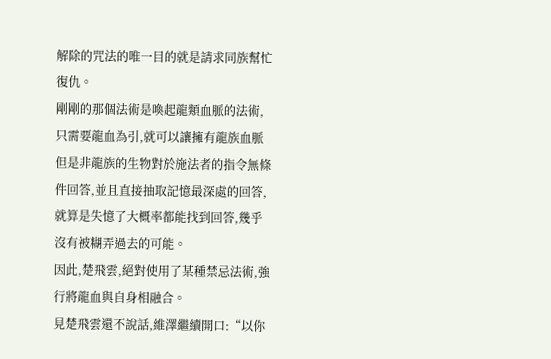解除的咒法的唯一目的就是請求同族幫忙復仇。
剛剛的那個法術是喚起龍類血脈的法術,只需要龍血為引,就可以讓擁有龍族血脈但是非龍族的生物對於施法者的指令無條件回答,並且直接抽取記憶最深處的回答,就算是失憶了大概率都能找到回答,幾乎沒有被糊弄過去的可能。
因此,楚飛雲,絕對使用了某種禁忌法術,強行將龍血與自身相融合。
見楚飛雲還不說話,維澤繼續開口:“以你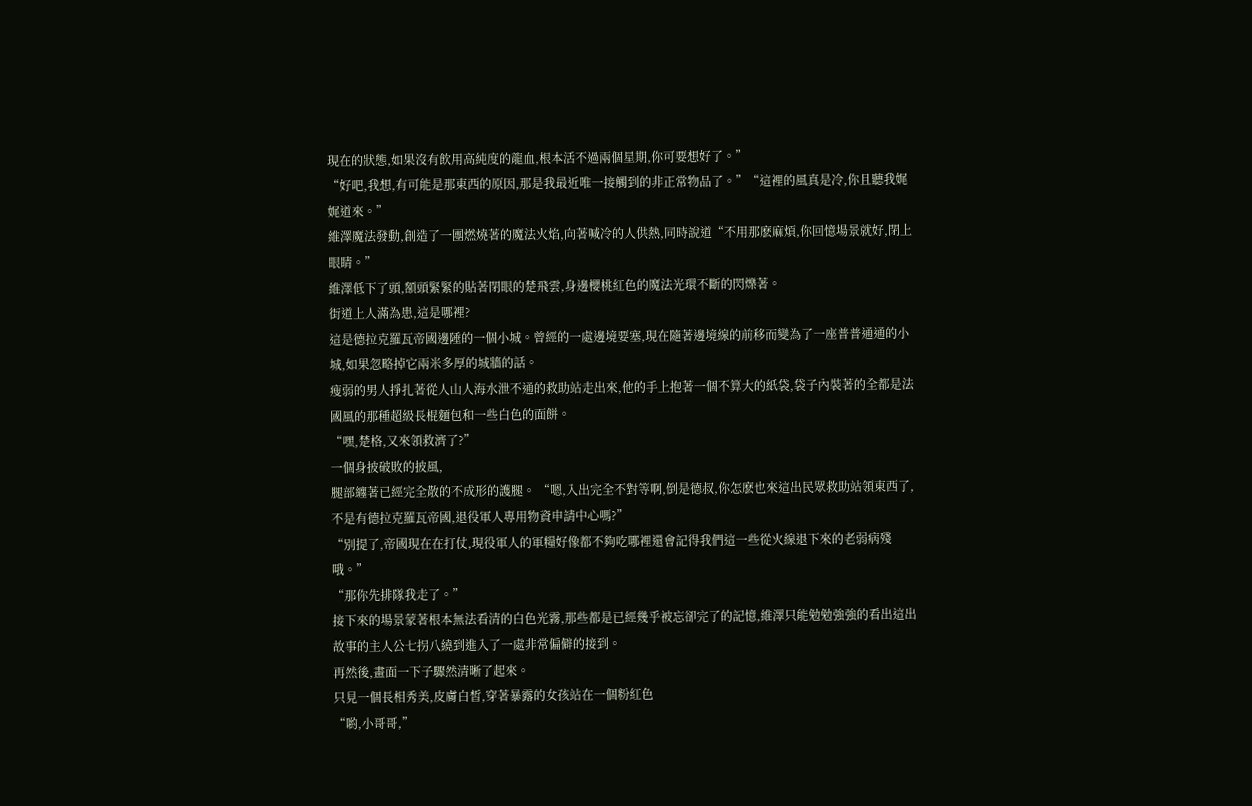現在的狀態,如果沒有飲用高純度的龍血,根本活不過兩個星期,你可要想好了。”
“好吧,我想,有可能是那東西的原因,那是我最近唯一接觸到的非正常物品了。”“這裡的風真是冷,你且聽我娓娓道來。”
維澤魔法發動,創造了一團燃燒著的魔法火焰,向著喊冷的人供熱,同時說道“不用那麽麻煩,你回憶場景就好,閉上眼睛。”
維澤低下了頭,額頭緊緊的貼著閉眼的楚飛雲,身邊櫻桃紅色的魔法光環不斷的閃爍著。
街道上人滿為患,這是哪裡?
這是德拉克羅瓦帝國邊陲的一個小城。曾經的一處邊境要塞,現在隨著邊境線的前移而變為了一座普普通通的小城,如果忽略掉它兩米多厚的城牆的話。
瘦弱的男人掙扎著從人山人海水泄不通的救助站走出來,他的手上抱著一個不算大的紙袋,袋子內裝著的全都是法國風的那種超級長棍麵包和一些白色的面餅。
“嘿,楚格,又來領救濟了?”
一個身披破敗的披風,
腿部纏著已經完全散的不成形的護腿。 “嗯,入出完全不對等啊,倒是德叔,你怎麽也來這出民眾救助站領東西了,不是有德拉克羅瓦帝國,退役軍人專用物資申請中心嗎?”
“別提了,帝國現在在打仗,現役軍人的軍糧好像都不夠吃哪裡還會記得我們這一些從火線退下來的老弱病殘哦。”
“那你先排隊我走了。”
接下來的場景蒙著根本無法看清的白色光霧,那些都是已經幾乎被忘卻完了的記憶,維澤只能勉勉強強的看出這出故事的主人公七拐八繞到進入了一處非常偏僻的接到。
再然後,畫面一下子驟然清晰了起來。
只見一個長相秀美,皮膚白皙,穿著暴露的女孩站在一個粉紅色
“喲,小哥哥,”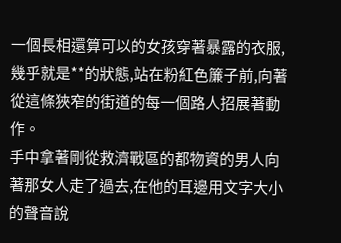一個長相還算可以的女孩穿著暴露的衣服,幾乎就是**的狀態,站在粉紅色簾子前,向著從這條狹窄的街道的每一個路人招展著動作。
手中拿著剛從救濟戰區的都物資的男人向著那女人走了過去,在他的耳邊用文字大小的聲音說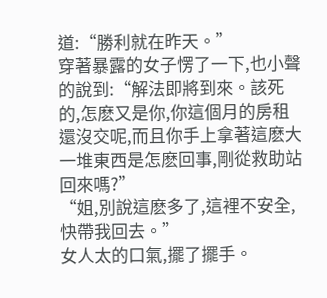道:“勝利就在昨天。”
穿著暴露的女子愣了一下,也小聲的說到:“解法即將到來。該死的,怎麽又是你,你這個月的房租還沒交呢,而且你手上拿著這麽大一堆東西是怎麽回事,剛從救助站回來嗎?”
“姐,別說這麽多了,這裡不安全,快帶我回去。”
女人太的口氣,擺了擺手。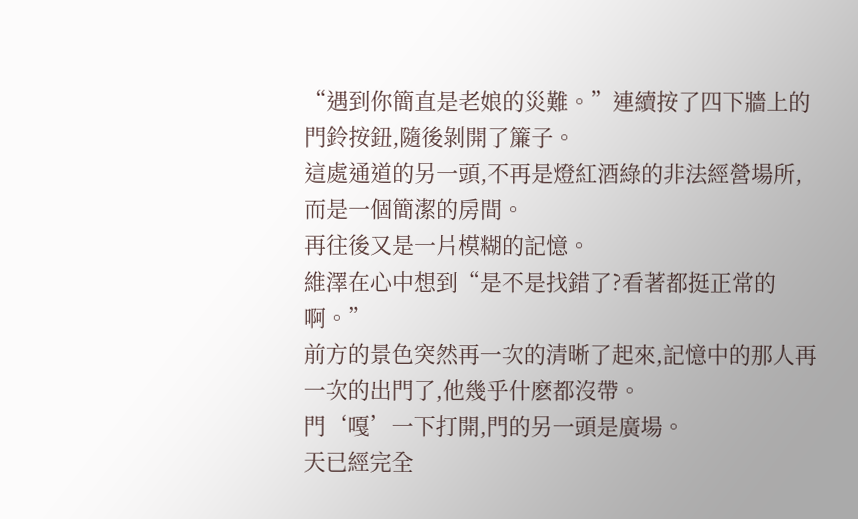“遇到你簡直是老娘的災難。”連續按了四下牆上的門鈴按鈕,隨後剝開了簾子。
這處通道的另一頭,不再是燈紅酒綠的非法經營場所,而是一個簡潔的房間。
再往後又是一片模糊的記憶。
維澤在心中想到“是不是找錯了?看著都挺正常的啊。”
前方的景色突然再一次的清晰了起來,記憶中的那人再一次的出門了,他幾乎什麽都沒帶。
門‘嘎’一下打開,門的另一頭是廣場。
天已經完全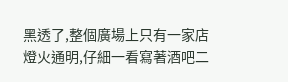黑透了,整個廣場上只有一家店燈火通明,仔細一看寫著酒吧二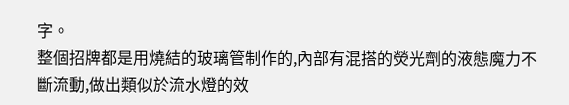字。
整個招牌都是用燒結的玻璃管制作的,內部有混搭的熒光劑的液態魔力不斷流動,做出類似於流水燈的效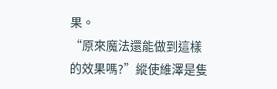果。
“原來魔法還能做到這樣的效果嗎?”縱使維澤是隻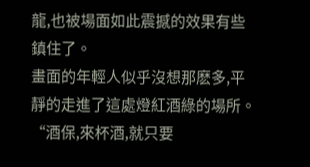龍,也被場面如此震撼的效果有些鎮住了。
畫面的年輕人似乎沒想那麽多,平靜的走進了這處燈紅酒綠的場所。
“酒保,來杯酒,就只要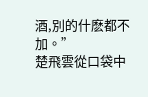酒,別的什麽都不加。”
楚飛雲從口袋中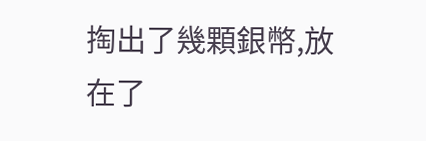掏出了幾顆銀幣,放在了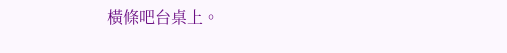橫條吧台桌上。